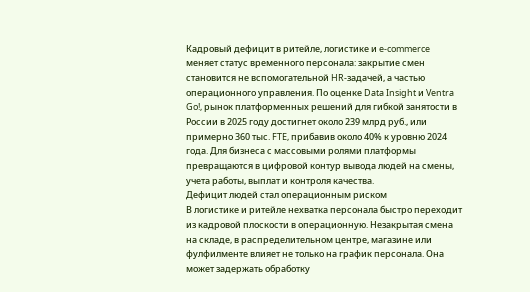Кадровый дефицит в ритейле, логистике и e-commerce меняет статус временного персонала: закрытие смен становится не вспомогательной HR-задачей, а частью операционного управления. По оценке Data Insight и Ventra Go!, рынок платформенных решений для гибкой занятости в России в 2025 году достигнет около 239 млрд руб., или примерно 360 тыс. FTE, прибавив около 40% к уровню 2024 года. Для бизнеса с массовыми ролями платформы превращаются в цифровой контур вывода людей на смены, учета работы, выплат и контроля качества.
Дефицит людей стал операционным риском
В логистике и ритейле нехватка персонала быстро переходит из кадровой плоскости в операционную. Незакрытая смена на складе, в распределительном центре, магазине или фулфилменте влияет не только на график персонала. Она может задержать обработку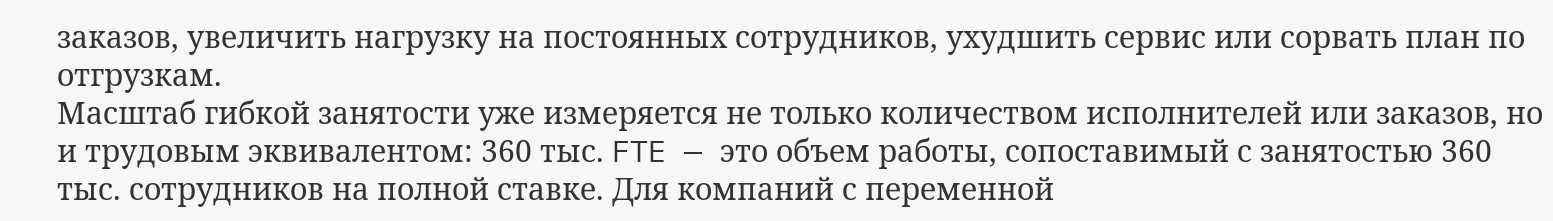заказов, увеличить нагрузку на постоянных сотрудников, ухудшить сервис или сорвать план по отгрузкам.
Масштаб гибкой занятости уже измеряется не только количеством исполнителей или заказов, но и трудовым эквивалентом: 360 тыс. FTE — это объем работы, сопоставимый с занятостью 360 тыс. сотрудников на полной ставке. Для компаний с переменной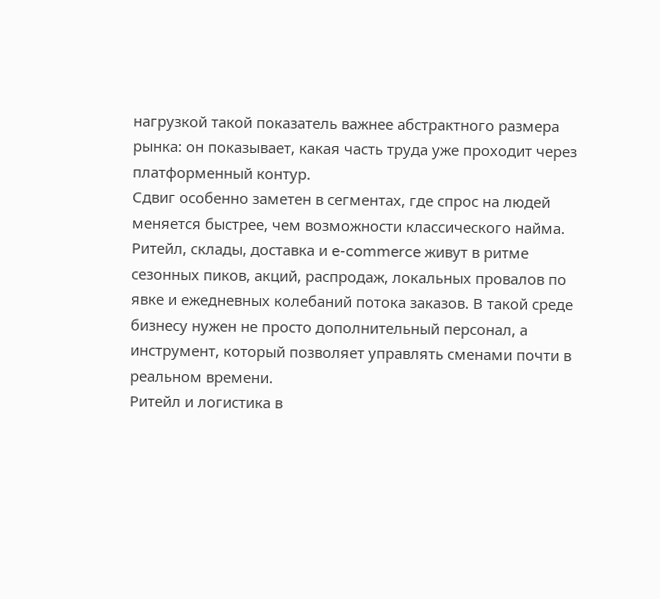нагрузкой такой показатель важнее абстрактного размера рынка: он показывает, какая часть труда уже проходит через платформенный контур.
Сдвиг особенно заметен в сегментах, где спрос на людей меняется быстрее, чем возможности классического найма. Ритейл, склады, доставка и e-commerce живут в ритме сезонных пиков, акций, распродаж, локальных провалов по явке и ежедневных колебаний потока заказов. В такой среде бизнесу нужен не просто дополнительный персонал, а инструмент, который позволяет управлять сменами почти в реальном времени.
Ритейл и логистика в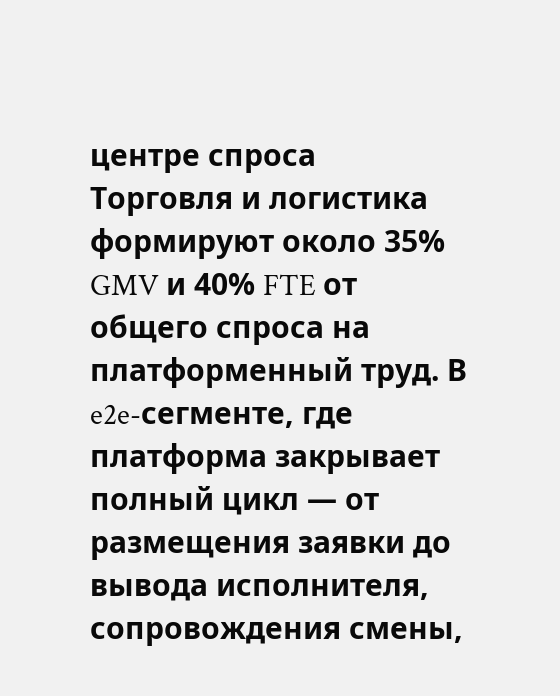центре спроса
Торговля и логистика формируют около 35% GMV и 40% FTE от общего спроса на платформенный труд. В e2e-сегменте, где платформа закрывает полный цикл — от размещения заявки до вывода исполнителя, сопровождения смены,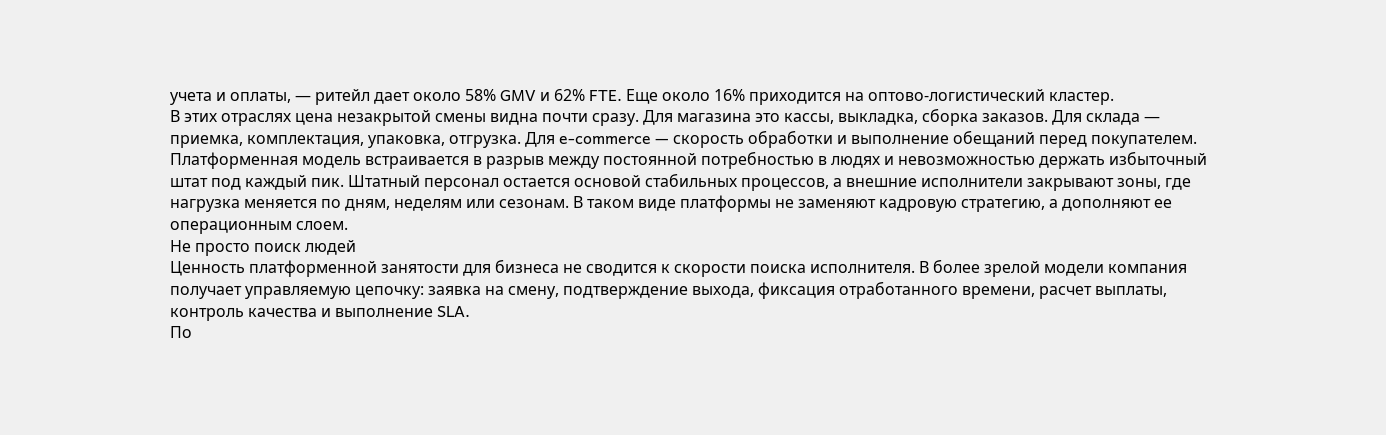учета и оплаты, — ритейл дает около 58% GMV и 62% FTE. Еще около 16% приходится на оптово-логистический кластер.
В этих отраслях цена незакрытой смены видна почти сразу. Для магазина это кассы, выкладка, сборка заказов. Для склада — приемка, комплектация, упаковка, отгрузка. Для e-commerce — скорость обработки и выполнение обещаний перед покупателем.
Платформенная модель встраивается в разрыв между постоянной потребностью в людях и невозможностью держать избыточный штат под каждый пик. Штатный персонал остается основой стабильных процессов, а внешние исполнители закрывают зоны, где нагрузка меняется по дням, неделям или сезонам. В таком виде платформы не заменяют кадровую стратегию, а дополняют ее операционным слоем.
Не просто поиск людей
Ценность платформенной занятости для бизнеса не сводится к скорости поиска исполнителя. В более зрелой модели компания получает управляемую цепочку: заявка на смену, подтверждение выхода, фиксация отработанного времени, расчет выплаты, контроль качества и выполнение SLA.
По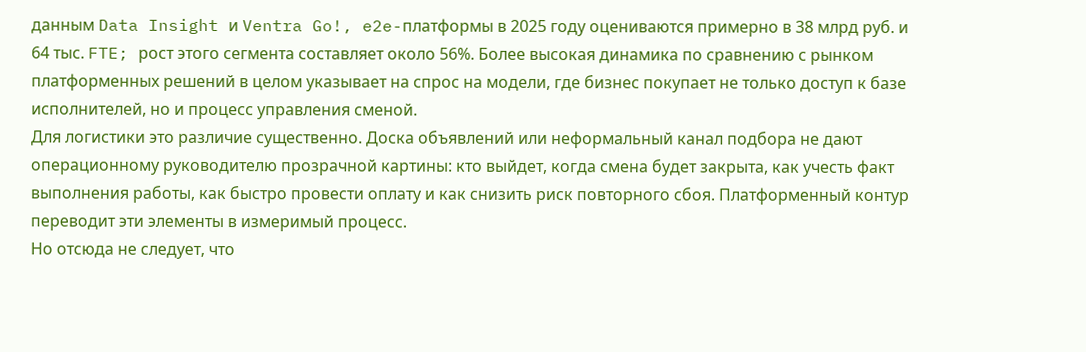данным Data Insight и Ventra Go!, e2e-платформы в 2025 году оцениваются примерно в 38 млрд руб. и 64 тыс. FTE; рост этого сегмента составляет около 56%. Более высокая динамика по сравнению с рынком платформенных решений в целом указывает на спрос на модели, где бизнес покупает не только доступ к базе исполнителей, но и процесс управления сменой.
Для логистики это различие существенно. Доска объявлений или неформальный канал подбора не дают операционному руководителю прозрачной картины: кто выйдет, когда смена будет закрыта, как учесть факт выполнения работы, как быстро провести оплату и как снизить риск повторного сбоя. Платформенный контур переводит эти элементы в измеримый процесс.
Но отсюда не следует, что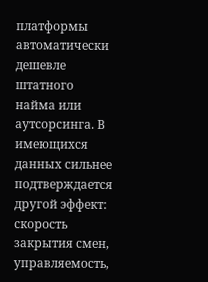платформы автоматически дешевле штатного найма или аутсорсинга. В имеющихся данных сильнее подтверждается другой эффект: скорость закрытия смен, управляемость,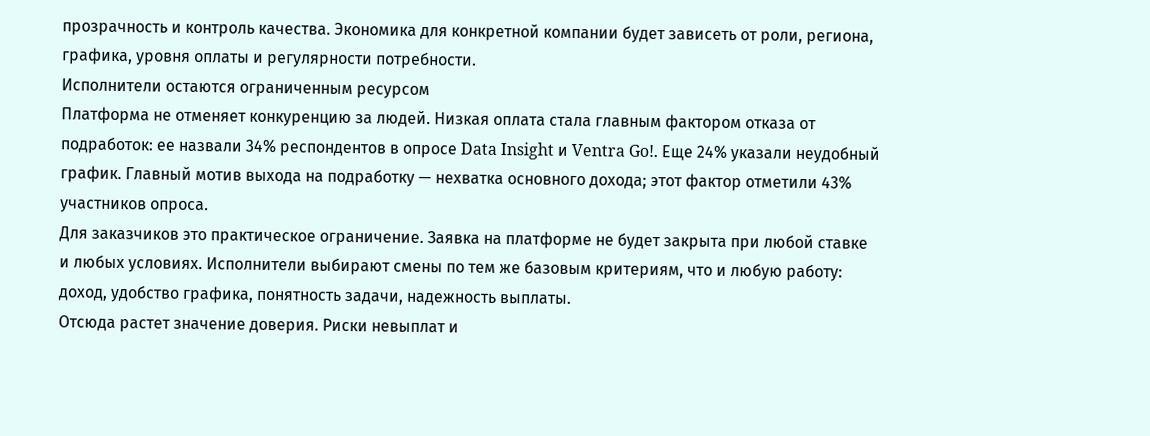прозрачность и контроль качества. Экономика для конкретной компании будет зависеть от роли, региона, графика, уровня оплаты и регулярности потребности.
Исполнители остаются ограниченным ресурсом
Платформа не отменяет конкуренцию за людей. Низкая оплата стала главным фактором отказа от подработок: ее назвали 34% респондентов в опросе Data Insight и Ventra Go!. Еще 24% указали неудобный график. Главный мотив выхода на подработку — нехватка основного дохода; этот фактор отметили 43% участников опроса.
Для заказчиков это практическое ограничение. Заявка на платформе не будет закрыта при любой ставке и любых условиях. Исполнители выбирают смены по тем же базовым критериям, что и любую работу: доход, удобство графика, понятность задачи, надежность выплаты.
Отсюда растет значение доверия. Риски невыплат и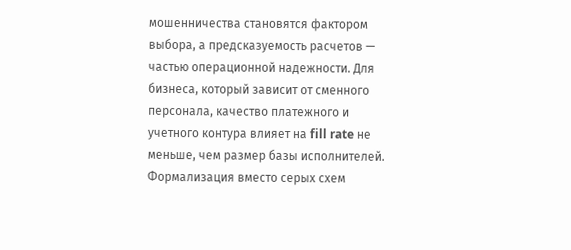мошенничества становятся фактором выбора, а предсказуемость расчетов — частью операционной надежности. Для бизнеса, который зависит от сменного персонала, качество платежного и учетного контура влияет на fill rate не меньше, чем размер базы исполнителей.
Формализация вместо серых схем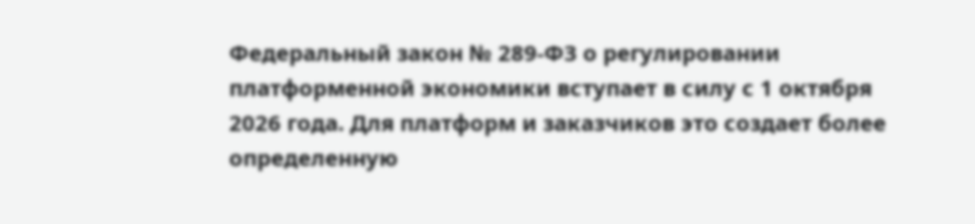Федеральный закон № 289-ФЗ о регулировании платформенной экономики вступает в силу с 1 октября 2026 года. Для платформ и заказчиков это создает более определенную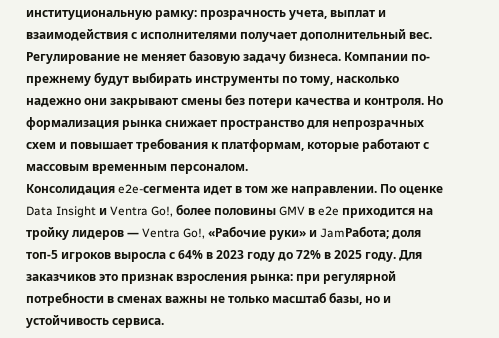институциональную рамку: прозрачность учета, выплат и взаимодействия с исполнителями получает дополнительный вес.
Регулирование не меняет базовую задачу бизнеса. Компании по-прежнему будут выбирать инструменты по тому, насколько надежно они закрывают смены без потери качества и контроля. Но формализация рынка снижает пространство для непрозрачных схем и повышает требования к платформам, которые работают с массовым временным персоналом.
Консолидация e2e-сегмента идет в том же направлении. По оценке Data Insight и Ventra Go!, более половины GMV в e2e приходится на тройку лидеров — Ventra Go!, «Рабочие руки» и JamРабота; доля топ-5 игроков выросла с 64% в 2023 году до 72% в 2025 году. Для заказчиков это признак взросления рынка: при регулярной потребности в сменах важны не только масштаб базы, но и устойчивость сервиса.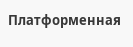Платформенная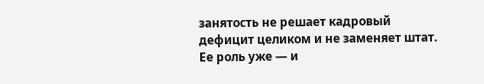занятость не решает кадровый дефицит целиком и не заменяет штат. Ее роль уже — и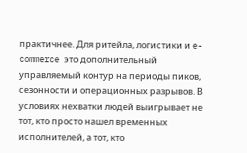практичнее. Для ритейла, логистики и e-commerce это дополнительный управляемый контур на периоды пиков, сезонности и операционных разрывов. В условиях нехватки людей выигрывает не тот, кто просто нашел временных исполнителей, а тот, кто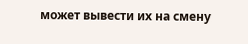может вывести их на смену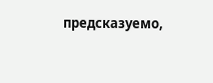предсказуемо,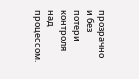прозрачно и без потери контроля над процессом.